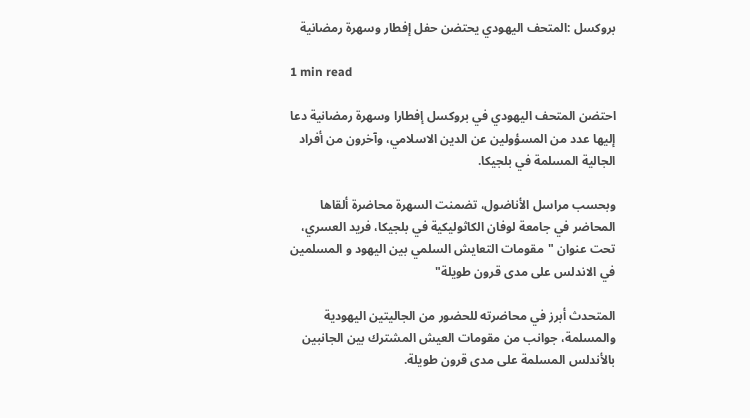بروكسل :المتحف اليهودي يحتضن حفل إفطار وسهرة رمضانية

1 min read

احتضن المتحف اليهودي في بروكسل إفطارا وسهرة رمضانية دعا إليها عدد من المسؤولين عن الدين الاسلامي، وآخرون من أفراد الجالية المسلمة في بلجيكا.

وبحسب مراسل الأناضول، تضمنت السهرة محاضرة ألقاها المحاضر في جامعة لوفان الكاثوليكية في بلجيكا، فريد العسري، تحت عنوان "مقومات التعايش السلمي بين اليهود و المسلمين في الاندلس على مدى قرون طويلة"

المتحدث أبرز في محاضرته للحضور من الجاليتين اليهودية والمسلمة، جوانب من مقومات العيش المشترك بين الجانبين بالأندلس المسلمة على مدى قرون طويلة.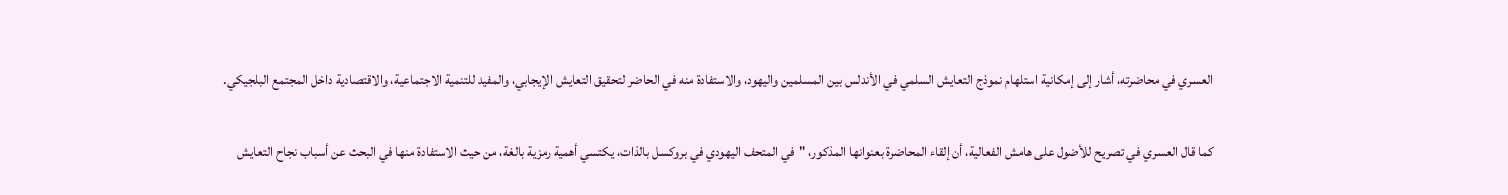العسري في محاضرته، أشار إلى إمكانية استلهام نموذج التعايش السلمي في الأندلس بين المسلمين واليهود، والاستفادة منه في الحاضر لتحقيق التعايش الإيجابي، والمفيد للتنمية الاجتماعية، والاقتصادية داخل المجتمع البلجيكي.

كما قال العسري في تصريح للأضول على هامش الفعالية، أن إلقاء المحاضرة بعنوانها المذكور، "في المتحف اليهودي في بروكسل بالذات، يكتسي أهمية رمزية بالغة، من حيث الاستفادة منها في البحث عن أسباب نجاح التعايش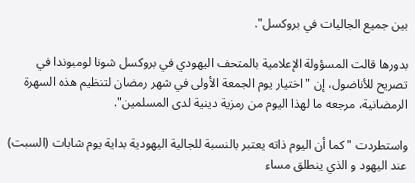بين جميع الجاليات في بروكسل".

بدورها قالت المسؤولة الإعلامية بالمتحف اليهودي في بروكسل شونا لومبوندا في تصريح للأناضول، إن "اختيار يوم الجمعة الأولى في شهر رمضان لتنظيم هذه السهرة الرمضانية، مرجعه ما لهذا اليوم من رمزية دينية لدى المسلمين".

واستطردت "كما أن اليوم ذاته يعتبر بالنسبة للجالية اليهودية بداية يوم شابات (السبت) عند اليهود و الذي ينطلق مساء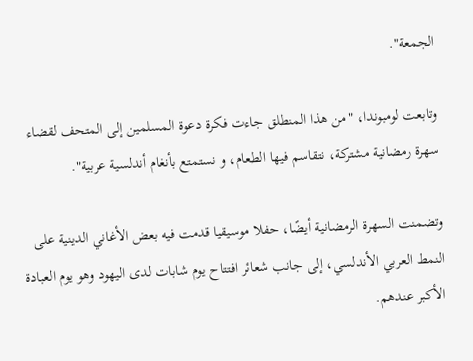الجمعة".

وتابعت لومبوندا، "من هذا المنطلق جاءت فكرة دعوة المسلمين إلى المتحف لقضاء سهرة رمضانية مشتركة، نتقاسم فيها الطعام، و نستمتع بأنغام أندلسية عربية".

وتضمنت السهرة الرمضانية أيضًا، حفلا موسيقيا قدمت فيه بعض الأغاني الدينية على النمط العربي الأندلسي، إلى جانب شعائر افتتاح يوم شابات لدى اليهود وهو يوم العبادة الأكبر عندهم.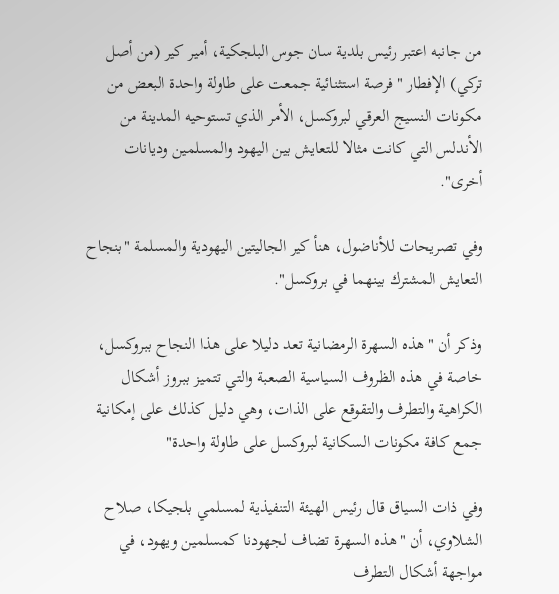من جانبه اعتبر رئيس بلدية سان جوس البلجكية، أمير كير (من أصل تركي) الإفطار "فرصة استثنائية جمعت على طاولة واحدة البعض من مكونات النسيج العرقي لبروكسل، الأمر الذي تستوحيه المدينة من الأندلس التي كانت مثالا للتعايش بين اليهود والمسلمين وديانات أخرى".

وفي تصريحات للأناضول، هنأ كير الجاليتين اليهودية والمسلمة "بنجاح التعايش المشترك بينهما في بروكسل".

وذكر أن "هذه السهرة الرمضانية تعد دليلا على هذا النجاح ببروكسل، خاصة في هذه الظروف السياسية الصعبة والتي تتميز ببروز أشكال الكراهية والتطرف والتقوقع على الذات، وهي دليل كذلك على إمكانية جمع كافة مكونات السكانية لبروكسل على طاولة واحدة"

وفي ذات السياق قال رئيس الهيئة التنفيذية لمسلمي بلجيكا، صلاح الشلاوي، أن "هذه السهرة تضاف لجهودنا كمسلمين ويهود، في مواجهة أشكال التطرف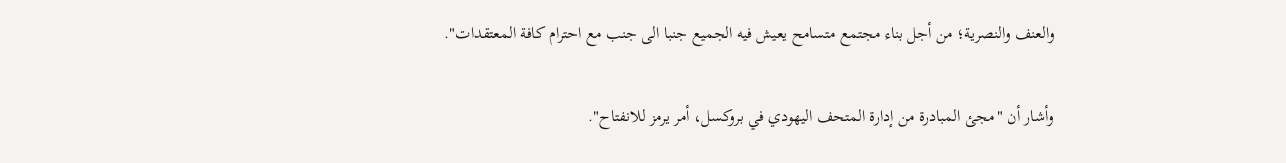والعنف والنصرية؛ من أجل بناء مجتمع متسامح يعيش فيه الجميع جنبا الى جنب مع احترام كافة المعتقدات".

وأشار أن "مجئ المبادرة من إدارة المتحف اليهودي في بروكسل، أمر يرمز للانفتاح".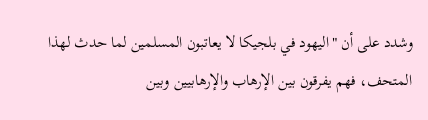وشدد على أن "اليهود في بلجيكا لا يعاتبون المسلمين لما حدث لهذا المتحف، فهم يفرقون بين الإرهاب والإرهابيين وبين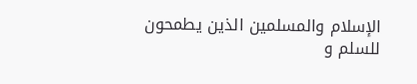الإسلام والمسلمين الذين يطمحون للسلم و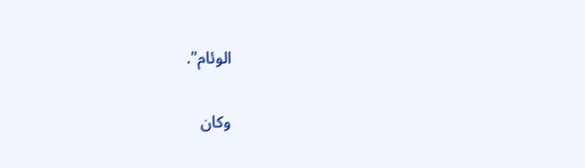الوئام".

وكان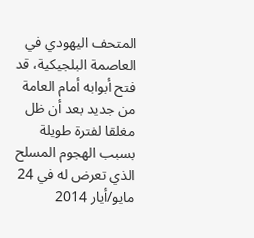المتحف اليهودي في العاصمة البلجيكية، قد فتح أبوابه أمام العامة من جديد بعد أن ظل مغلقا لفترة طويلة بسبب الهجوم المسلح الذي تعرض له في 24 مايو/أيار 2014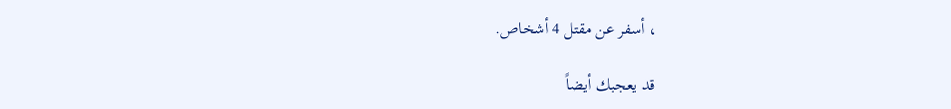، أسفر عن مقتل 4 أشخاص.

قد يعجبك أيضاً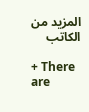المزيد من الكاتب

+ There are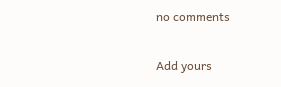no comments

Add yours